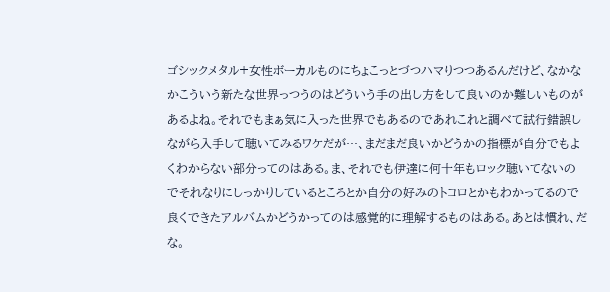ゴシックメタル+女性ボーカルものにちょこっとづつハマりつつあるんだけど、なかなかこういう新たな世界っつうのはどういう手の出し方をして良いのか難しいものがあるよね。それでもまぁ気に入った世界でもあるのであれこれと調べて試行錯誤しながら入手して聴いてみるワケだが…、まだまだ良いかどうかの指標が自分でもよくわからない部分ってのはある。ま、それでも伊達に何十年もロック聴いてないのでそれなりにしっかりしているところとか自分の好みのトコロとかもわかってるので良くできたアルバムかどうかってのは感覚的に理解するものはある。あとは慣れ、だな。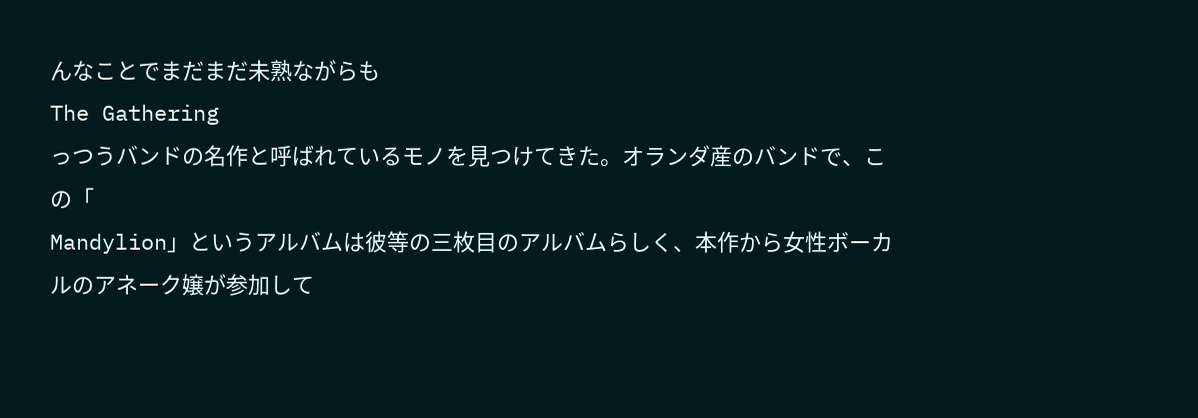んなことでまだまだ未熟ながらも
The Gathering
っつうバンドの名作と呼ばれているモノを見つけてきた。オランダ産のバンドで、この「
Mandylion」というアルバムは彼等の三枚目のアルバムらしく、本作から女性ボーカルのアネーク嬢が参加して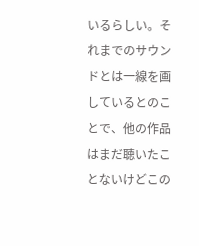いるらしい。それまでのサウンドとは一線を画しているとのことで、他の作品はまだ聴いたことないけどこの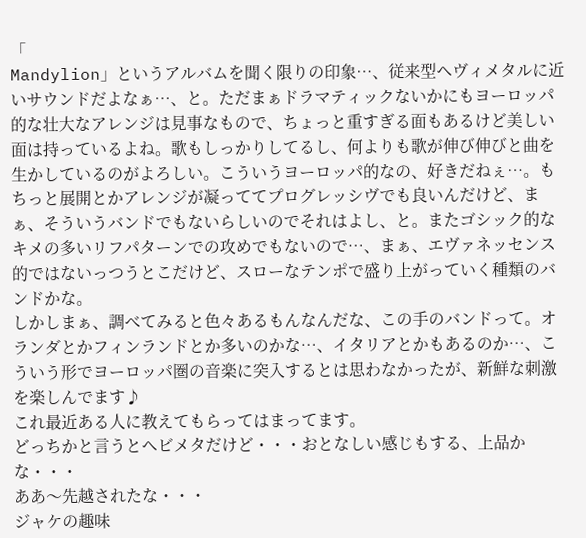「
Mandylion」というアルバムを聞く限りの印象…、従来型ヘヴィメタルに近いサウンドだよなぁ…、と。ただまぁドラマティックないかにもヨーロッパ的な壮大なアレンジは見事なもので、ちょっと重すぎる面もあるけど美しい面は持っているよね。歌もしっかりしてるし、何よりも歌が伸び伸びと曲を生かしているのがよろしい。こういうヨーロッパ的なの、好きだねぇ…。もちっと展開とかアレンジが凝っててプログレッシヴでも良いんだけど、まぁ、そういうバンドでもないらしいのでそれはよし、と。またゴシック的なキメの多いリフパターンでの攻めでもないので…、まぁ、エヴァネッセンス的ではないっつうとこだけど、スローなテンポで盛り上がっていく種類のバンドかな。
しかしまぁ、調べてみると色々あるもんなんだな、この手のバンドって。オランダとかフィンランドとか多いのかな…、イタリアとかもあるのか…、こういう形でヨーロッパ圏の音楽に突入するとは思わなかったが、新鮮な刺激を楽しんでます♪
これ最近ある人に教えてもらってはまってます。
どっちかと言うとヘビメタだけど・・・おとなしい感じもする、上品かな・・・
ああ〜先越されたな・・・
ジャケの趣味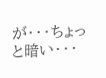が・・・ちょっと暗い・・・